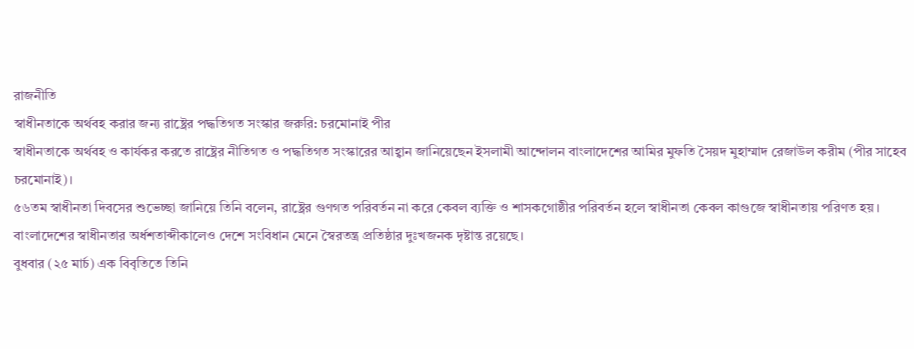রাজনীতি
স্বাধীনতাকে অর্থবহ করার জন্য রাষ্ট্রের পদ্ধতিগত সংস্কার জরুরি: চরমোনাই পীর
স্বাধীনতাকে অর্থবহ ও কার্যকর করতে রাষ্ট্রের নীতিগত ও পদ্ধতিগত সংস্কারের আহ্বান জানিয়েছেন ইসলামী আন্দোলন বাংলাদেশের আমির মুফতি সৈয়দ মুহাম্মাদ রেজাউল করীম (পীর সাহেব চরমোনাই)।
৫৬তম স্বাধীনতা দিবসের শুভেচ্ছা জানিয়ে তিনি বলেন, রাষ্ট্রের গুণগত পরিবর্তন না করে কেবল ব্যক্তি ও শাসকগোষ্ঠীর পরিবর্তন হলে স্বাধীনতা কেবল কাগুজে স্বাধীনতায় পরিণত হয়। বাংলাদেশের স্বাধীনতার অর্ধশতাব্দীকালেও দেশে সংবিধান মেনে স্বৈরতন্ত্র প্রতিষ্ঠার দুঃখজনক দৃষ্টান্ত রয়েছে।
বুধবার (২৫ মার্চ) এক বিবৃতিতে তিনি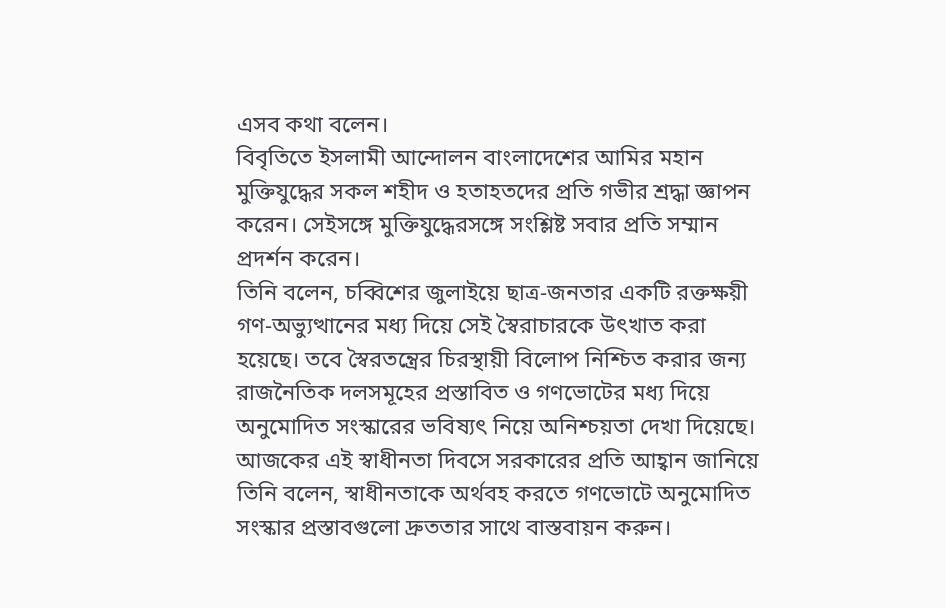এসব কথা বলেন।
বিবৃতিতে ইসলামী আন্দোলন বাংলাদেশের আমির মহান মুক্তিযুদ্ধের সকল শহীদ ও হতাহতদের প্রতি গভীর শ্রদ্ধা জ্ঞাপন করেন। সেইসঙ্গে মুক্তিযুদ্ধেরসঙ্গে সংশ্লিষ্ট সবার প্রতি সম্মান প্রদর্শন করেন।
তিনি বলেন, চব্বিশের জুলাইয়ে ছাত্র-জনতার একটি রক্তক্ষয়ী গণ-অভ্যুত্থানের মধ্য দিয়ে সেই স্বৈরাচারকে উৎখাত করা হয়েছে। তবে স্বৈরতন্ত্রের চিরস্থায়ী বিলোপ নিশ্চিত করার জন্য রাজনৈতিক দলসমূহের প্রস্তাবিত ও গণভোটের মধ্য দিয়ে অনুমোদিত সংস্কারের ভবিষ্যৎ নিয়ে অনিশ্চয়তা দেখা দিয়েছে।
আজকের এই স্বাধীনতা দিবসে সরকারের প্রতি আহ্বান জানিয়ে তিনি বলেন, স্বাধীনতাকে অর্থবহ করতে গণভোটে অনুমোদিত সংস্কার প্রস্তাবগুলো দ্রুততার সাথে বাস্তবায়ন করুন।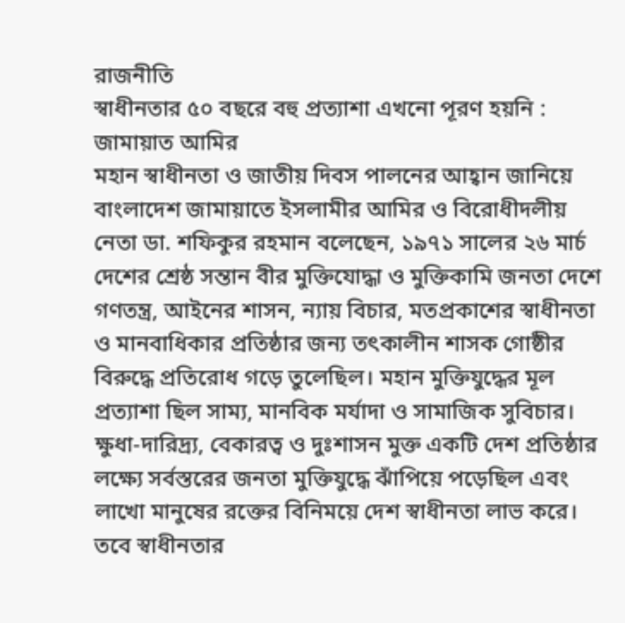রাজনীতি
স্বাধীনতার ৫০ বছরে বহু প্রত্যাশা এখনো পূরণ হয়নি : জামায়াত আমির
মহান স্বাধীনতা ও জাতীয় দিবস পালনের আহ্বান জানিয়ে বাংলাদেশ জামায়াতে ইসলামীর আমির ও বিরোধীদলীয় নেতা ডা. শফিকুর রহমান বলেছেন, ১৯৭১ সালের ২৬ মার্চ দেশের শ্রেষ্ঠ সন্তান বীর মুক্তিযোদ্ধা ও মুক্তিকামি জনতা দেশে গণতন্ত্র, আইনের শাসন, ন্যায় বিচার, মতপ্রকাশের স্বাধীনতা ও মানবাধিকার প্রতিষ্ঠার জন্য তৎকালীন শাসক গোষ্ঠীর বিরুদ্ধে প্রতিরোধ গড়ে তুলেছিল। মহান মুক্তিযুদ্ধের মূল প্রত্যাশা ছিল সাম্য, মানবিক মর্যাদা ও সামাজিক সুবিচার। ক্ষুধা-দারিদ্র্য, বেকারত্ব ও দুঃশাসন মুক্ত একটি দেশ প্রতিষ্ঠার লক্ষ্যে সর্বস্তরের জনতা মুক্তিযুদ্ধে ঝাঁপিয়ে পড়েছিল এবং লাখো মানুষের রক্তের বিনিময়ে দেশ স্বাধীনতা লাভ করে। তবে স্বাধীনতার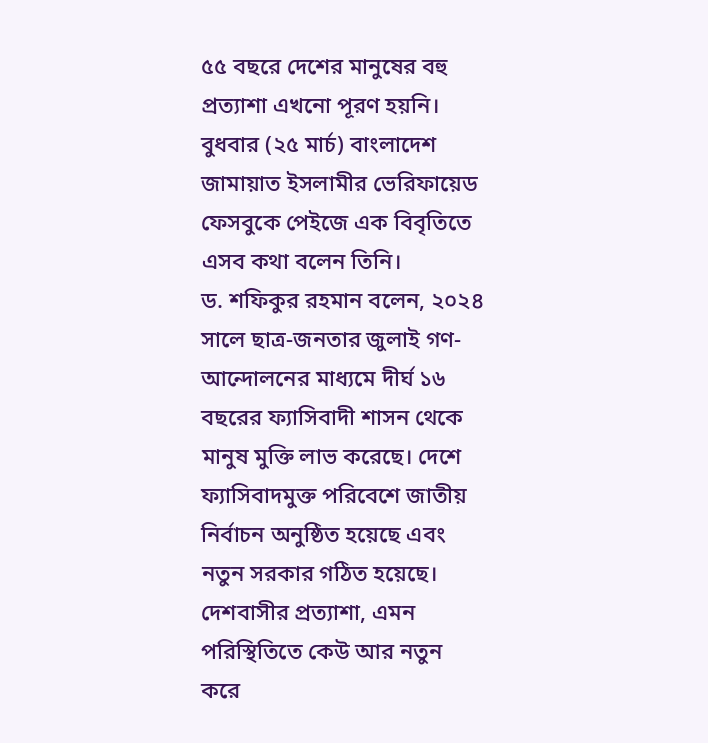৫৫ বছরে দেশের মানুষের বহু প্রত্যাশা এখনো পূরণ হয়নি।
বুধবার (২৫ মার্চ) বাংলাদেশ জামায়াত ইসলামীর ভেরিফায়েড ফেসবুকে পেইজে এক বিবৃতিতে এসব কথা বলেন তিনি।
ড. শফিকুর রহমান বলেন, ২০২৪ সালে ছাত্র-জনতার জুলাই গণ-আন্দোলনের মাধ্যমে দীর্ঘ ১৬ বছরের ফ্যাসিবাদী শাসন থেকে মানুষ মুক্তি লাভ করেছে। দেশে ফ্যাসিবাদমুক্ত পরিবেশে জাতীয় নির্বাচন অনুষ্ঠিত হয়েছে এবং নতুন সরকার গঠিত হয়েছে। দেশবাসীর প্রত্যাশা, এমন পরিস্থিতিতে কেউ আর নতুন করে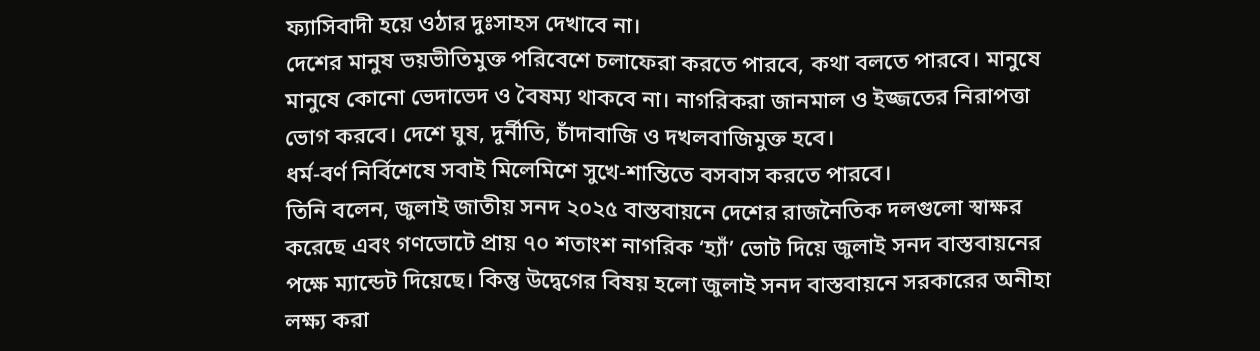ফ্যাসিবাদী হয়ে ওঠার দুঃসাহস দেখাবে না।
দেশের মানুষ ভয়ভীতিমুক্ত পরিবেশে চলাফেরা করতে পারবে, কথা বলতে পারবে। মানুষে মানুষে কোনো ভেদাভেদ ও বৈষম্য থাকবে না। নাগরিকরা জানমাল ও ইজ্জতের নিরাপত্তা ভোগ করবে। দেশে ঘুষ, দুর্নীতি, চাঁদাবাজি ও দখলবাজিমুক্ত হবে।
ধর্ম-বর্ণ নির্বিশেষে সবাই মিলেমিশে সুখে-শান্তিতে বসবাস করতে পারবে।
তিনি বলেন, জুলাই জাতীয় সনদ ২০২৫ বাস্তবায়নে দেশের রাজনৈতিক দলগুলো স্বাক্ষর করেছে এবং গণভোটে প্রায় ৭০ শতাংশ নাগরিক ‘হ্যাঁ’ ভোট দিয়ে জুলাই সনদ বাস্তবায়নের পক্ষে ম্যান্ডেট দিয়েছে। কিন্তু উদ্বেগের বিষয় হলো জুলাই সনদ বাস্তবায়নে সরকারের অনীহা লক্ষ্য করা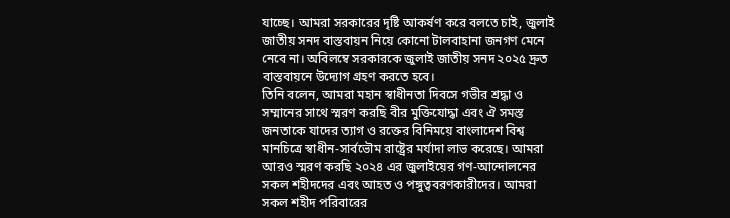যাচ্ছে। আমরা সরকারের দৃষ্টি আকর্ষণ করে বলতে চাই, জুলাই জাতীয় সনদ বাস্তবায়ন নিয়ে কোনো টালবাহানা জনগণ মেনে নেবে না। অবিলম্বে সরকারকে জুলাই জাতীয় সনদ ২০২৫ দ্রুত বাস্তবায়নে উদ্যোগ গ্রহণ করতে হবে।
তিনি বলেন, আমরা মহান স্বাধীনতা দিবসে গভীর শ্রদ্ধা ও সম্মানের সাথে স্মরণ করছি বীর মুক্তিযোদ্ধা এবং ঐ সমস্ত জনতাকে যাদের ত্যাগ ও রক্তের বিনিময়ে বাংলাদেশ বিশ্ব মানচিত্রে স্বাধীন-সার্বভৌম রাষ্ট্রের মর্যাদা লাভ করেছে। আমরা আরও স্মরণ করছি ২০২৪ এর জুলাইয়ের গণ-আন্দোলনের সকল শহীদদের এবং আহত ও পঙ্গুত্ববরণকারীদের। আমরা সকল শহীদ পরিবারের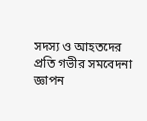সদস্য ও আহতদের প্রতি গভীর সমবেদনা জ্ঞাপন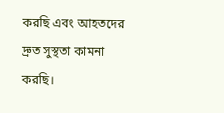করছি এবং আহতদের দ্রুত সুস্থতা কামনা করছি।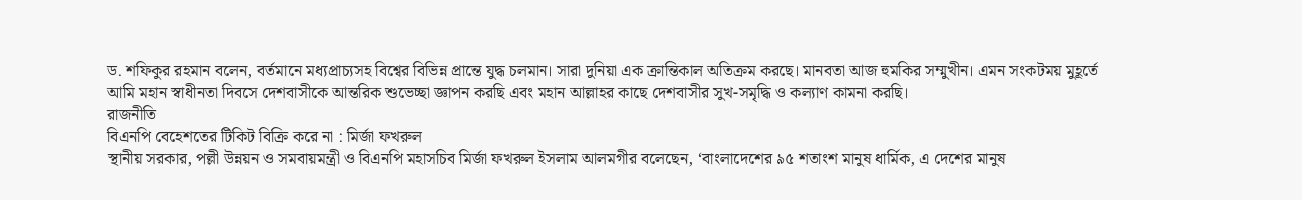ড. শফিকুর রহমান বলেন, বর্তমানে মধ্যপ্রাচ্যসহ বিশ্বের বিভিন্ন প্রান্তে যুদ্ধ চলমান। সারা দুনিয়া এক ক্রান্তিকাল অতিক্রম করছে। মানবতা আজ হুমকির সম্মুখীন। এমন সংকটময় মুহূর্তে আমি মহান স্বাধীনতা দিবসে দেশবাসীকে আন্তরিক শুভেচ্ছা জ্ঞাপন করছি এবং মহান আল্লাহর কাছে দেশবাসীর সুখ-সমৃদ্ধি ও কল্যাণ কামনা করছি।
রাজনীতি
বিএনপি বেহেশতের টিকিট বিক্রি করে না : মির্জা ফখরুল
স্থানীয় সরকার, পল্লী উন্নয়ন ও সমবায়মন্ত্রী ও বিএনপি মহাসচিব মির্জা ফখরুল ইসলাম আলমগীর বলেছেন, ‘বাংলাদেশের ৯৫ শতাংশ মানুষ ধার্মিক, এ দেশের মানুষ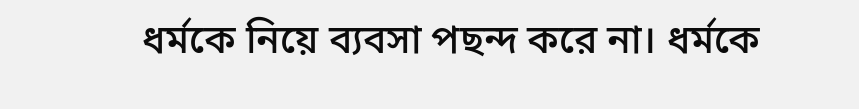ধর্মকে নিয়ে ব্যবসা পছন্দ করে না। ধর্মকে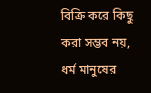বিক্রি করে কিছু করা সম্ভব নয়, ধর্ম মানুষের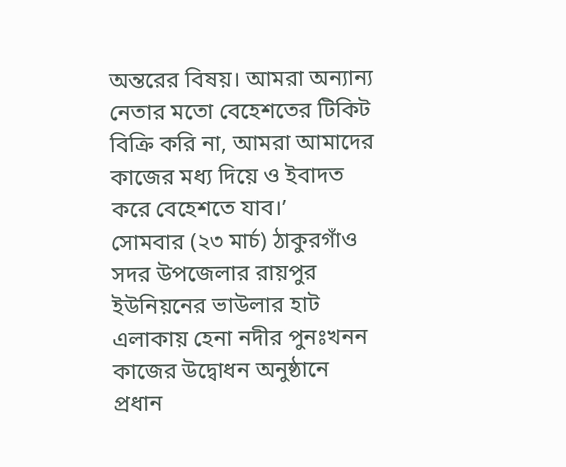অন্তরের বিষয়। আমরা অন্যান্য নেতার মতো বেহেশতের টিকিট বিক্রি করি না, আমরা আমাদের কাজের মধ্য দিয়ে ও ইবাদত করে বেহেশতে যাব।’
সোমবার (২৩ মার্চ) ঠাকুরগাঁও সদর উপজেলার রায়পুর ইউনিয়নের ভাউলার হাট এলাকায় হেনা নদীর পুনঃখনন কাজের উদ্বোধন অনুষ্ঠানে প্রধান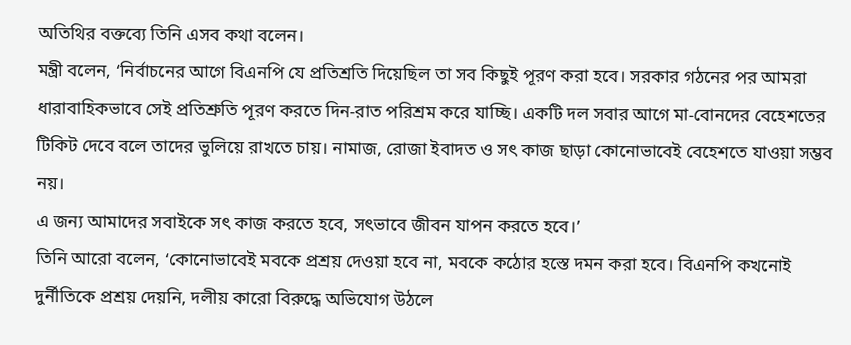অতিথির বক্তব্যে তিনি এসব কথা বলেন।
মন্ত্রী বলেন, ‘নির্বাচনের আগে বিএনপি যে প্রতিশ্রতি দিয়েছিল তা সব কিছুই পূরণ করা হবে। সরকার গঠনের পর আমরা ধারাবাহিকভাবে সেই প্রতিশ্রুতি পূরণ করতে দিন-রাত পরিশ্রম করে যাচ্ছি। একটি দল সবার আগে মা-বোনদের বেহেশতের টিকিট দেবে বলে তাদের ভুলিয়ে রাখতে চায়। নামাজ, রোজা ইবাদত ও সৎ কাজ ছাড়া কোনোভাবেই বেহেশতে যাওয়া সম্ভব নয়।
এ জন্য আমাদের সবাইকে সৎ কাজ করতে হবে, সৎভাবে জীবন যাপন করতে হবে।’
তিনি আরো বলেন, ‘কোনোভাবেই মবকে প্রশ্রয় দেওয়া হবে না, মবকে কঠোর হস্তে দমন করা হবে। বিএনপি কখনোই দুর্নীতিকে প্রশ্রয় দেয়নি, দলীয় কারো বিরুদ্ধে অভিযোগ উঠলে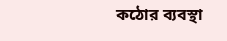কঠোর ব্যবস্থা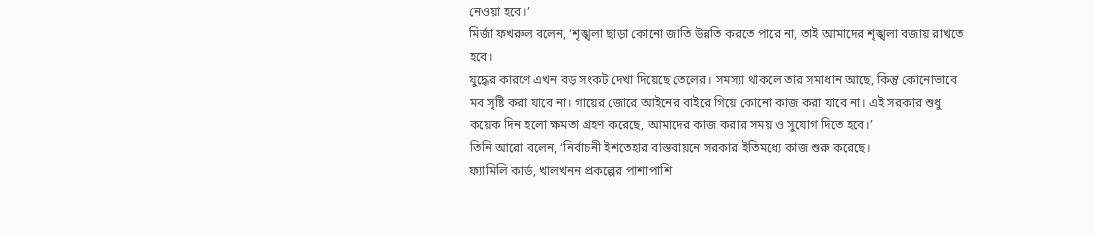নেওয়া হবে।’
মির্জা ফখরুল বলেন, ‘শৃঙ্খলা ছাড়া কোনো জাতি উন্নতি করতে পারে না, তাই আমাদের শৃঙ্খলা বজায় রাখতে হবে।
যুদ্ধের কারণে এখন বড় সংকট দেখা দিয়েছে তেলের। সমস্যা থাকলে তার সমাধান আছে, কিন্তু কোনোভাবে মব সৃষ্টি করা যাবে না। গায়ের জোরে আইনের বাইরে গিয়ে কোনো কাজ করা যাবে না। এই সরকার শুধু কয়েক দিন হলো ক্ষমতা গ্রহণ করেছে, আমাদের কাজ করার সময় ও সুযোগ দিতে হবে।’
তিনি আরো বলেন, ‘নির্বাচনী ইশতেহার বাস্তবায়নে সরকার ইতিমধ্যে কাজ শুরু করেছে।
ফ্যামিলি কার্ড, খালখনন প্রকল্পের পাশাপাশি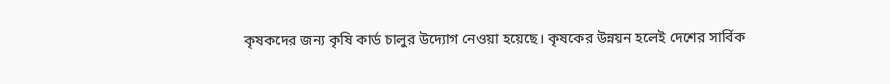কৃষকদের জন্য কৃষি কার্ড চালুর উদ্যোগ নেওয়া হয়েছে। কৃষকের উন্নয়ন হলেই দেশের সার্বিক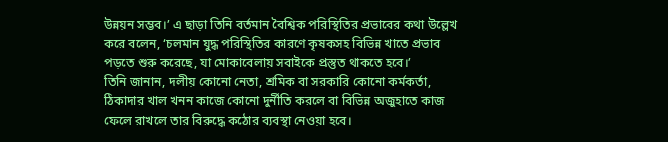উন্নয়ন সম্ভব।’ এ ছাড়া তিনি বর্তমান বৈশ্বিক পরিস্থিতির প্রভাবের কথা উল্লেখ করে বলেন, ‘চলমান যুদ্ধ পরিস্থিতির কারণে কৃষকসহ বিভিন্ন খাতে প্রভাব পড়তে শুরু করেছে, যা মোকাবেলায় সবাইকে প্রস্তুত থাকতে হবে।’
তিনি জানান, দলীয় কোনো নেতা, শ্রমিক বা সরকারি কোনো কর্মকর্তা, ঠিকাদার খাল খনন কাজে কোনো দুর্নীতি করলে বা বিভিন্ন অজুহাতে কাজ ফেলে রাখলে তার বিরুদ্ধে কঠোর ব্যবস্থা নেওয়া হবে।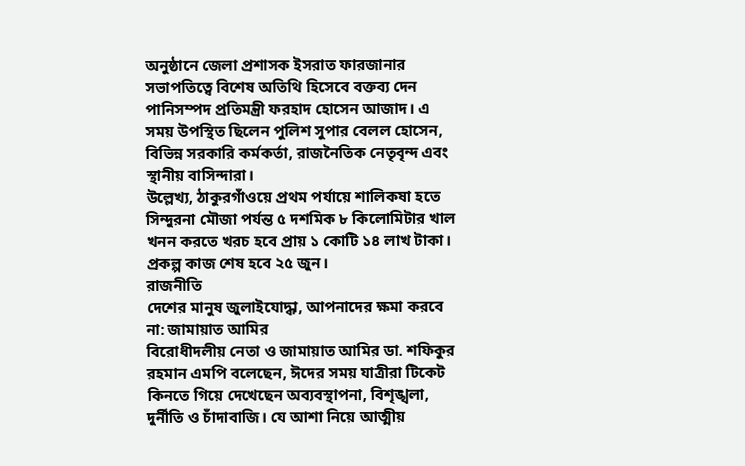অনুষ্ঠানে জেলা প্রশাসক ইসরাত ফারজানার সভাপতিত্বে বিশেষ অতিথি হিসেবে বক্তব্য দেন পানিসম্পদ প্রতিমন্ত্রী ফরহাদ হোসেন আজাদ। এ সময় উপস্থিত ছিলেন পুলিশ সুপার বেলল হোসেন, বিভিন্ন সরকারি কর্মকর্তা, রাজনৈতিক নেতৃবৃন্দ এবং স্থানীয় বাসিন্দারা।
উল্লেখ্য, ঠাকুরগাঁওয়ে প্রথম পর্যায়ে শালিকষা হতে সিন্দুরনা মৌজা পর্যন্ত ৫ দশমিক ৮ কিলোমিটার খাল খনন করতে খরচ হবে প্রায় ১ কোটি ১৪ লাখ টাকা। প্রকল্প কাজ শেষ হবে ২৫ জুন।
রাজনীতি
দেশের মানুষ জুলাইযোদ্ধা, আপনাদের ক্ষমা করবে না: জামায়াত আমির
বিরোধীদলীয় নেতা ও জামায়াত আমির ডা. শফিকুর রহমান এমপি বলেছেন, ঈদের সময় যাত্রীরা টিকেট কিনতে গিয়ে দেখেছেন অব্যবস্থাপনা, বিশৃঙ্খলা, দুর্নীতি ও চাঁদাবাজি। যে আশা নিয়ে আত্মীয়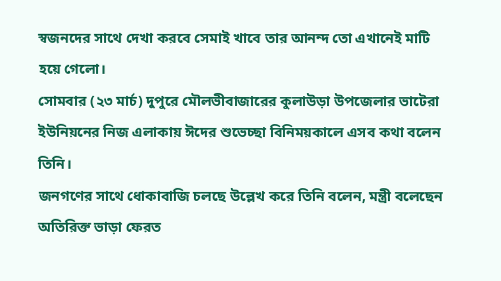স্বজনদের সাথে দেখা করবে সেমাই খাবে তার আনন্দ তো এখানেই মাটি হয়ে গেলো।
সোমবার (২৩ মার্চ) দুপুরে মৌলভীবাজারের কুলাউড়া উপজেলার ভাটেরা ইউনিয়নের নিজ এলাকায় ঈদের শুভেচ্ছা বিনিময়কালে এসব কথা বলেন তিনি।
জনগণের সাথে ধোকাবাজি চলছে উল্লেখ করে তিনি বলেন, মন্ত্রী বলেছেন অতিরিক্ত ভাড়া ফেরত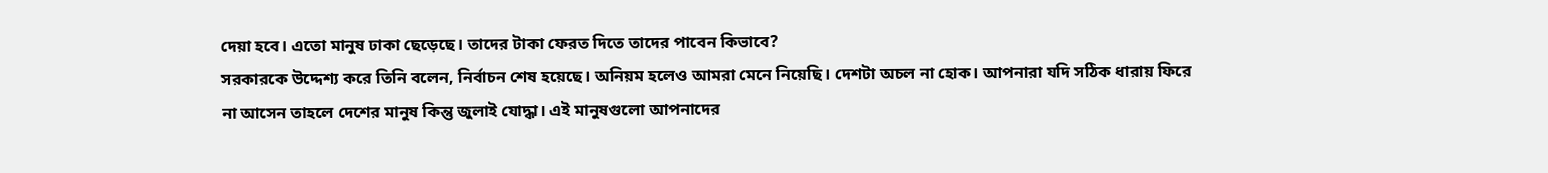দেয়া হবে। এতো মানুষ ঢাকা ছেড়েছে। তাদের টাকা ফেরত দিতে তাদের পাবেন কিভাবে?
সরকারকে উদ্দেশ্য করে তিনি বলেন, নির্বাচন শেষ হয়েছে। অনিয়ম হলেও আমরা মেনে নিয়েছি। দেশটা অচল না হোক। আপনারা যদি সঠিক ধারায় ফিরে না আসেন তাহলে দেশের মানুষ কিন্তু জুলাই যোদ্ধা। এই মানুষগুলো আপনাদের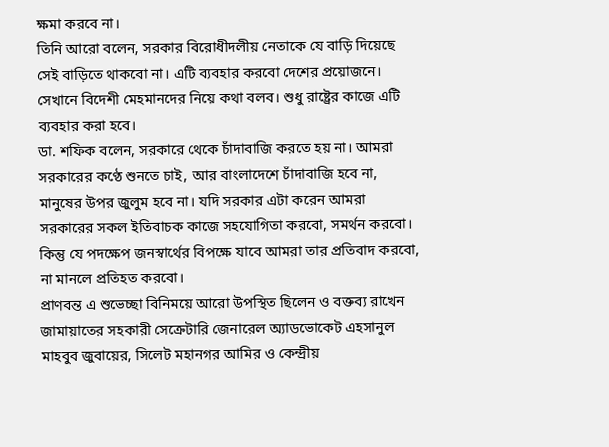ক্ষমা করবে না।
তিনি আরো বলেন, সরকার বিরোধীদলীয় নেতাকে যে বাড়ি দিয়েছে সেই বাড়িতে থাকবো না। এটি ব্যবহার করবো দেশের প্রয়োজনে। সেখানে বিদেশী মেহমানদের নিয়ে কথা বলব। শুধু রাষ্ট্রের কাজে এটি ব্যবহার করা হবে।
ডা. শফিক বলেন, সরকারে থেকে চাঁদাবাজি করতে হয় না। আমরা সরকারের কণ্ঠে শুনতে চাই, আর বাংলাদেশে চাঁদাবাজি হবে না, মানুষের উপর জুলুম হবে না। যদি সরকার এটা করেন আমরা সরকারের সকল ইতিবাচক কাজে সহযোগিতা করবো, সমর্থন করবো। কিন্তু যে পদক্ষেপ জনস্বার্থের বিপক্ষে যাবে আমরা তার প্রতিবাদ করবো, না মানলে প্রতিহত করবো।
প্রাণবন্ত এ শুভেচ্ছা বিনিময়ে আরো উপস্থিত ছিলেন ও বক্তব্য রাখেন জামায়াতের সহকারী সেক্রেটারি জেনারেল অ্যাডভোকেট এহসানুল মাহবুব জুবায়ের, সিলেট মহানগর আমির ও কেন্দ্রীয়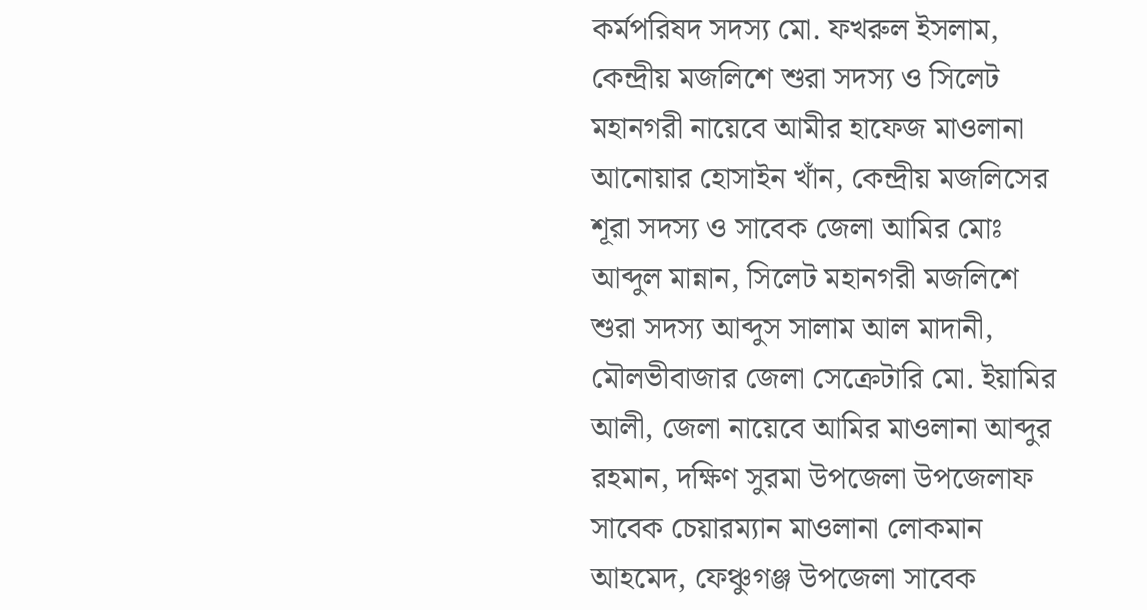কর্মপরিষদ সদস্য মো. ফখরুল ইসলাম, কেন্দ্রীয় মজলিশে শুরা সদস্য ও সিলেট মহানগরী নায়েবে আমীর হাফেজ মাওলানা আনোয়ার হোসাইন খাঁন, কেন্দ্রীয় মজলিসের শূরা সদস্য ও সাবেক জেলা আমির মোঃ আব্দুল মান্নান, সিলেট মহানগরী মজলিশে শুরা সদস্য আব্দুস সালাম আল মাদানী, মৌলভীবাজার জেলা সেক্রেটারি মো. ইয়ামির আলী, জেলা নায়েবে আমির মাওলানা আব্দুর রহমান, দক্ষিণ সুরমা উপজেলা উপজেলাফ সাবেক চেয়ারম্যান মাওলানা লোকমান আহমেদ, ফেঞ্চুগঞ্জ উপজেলা সাবেক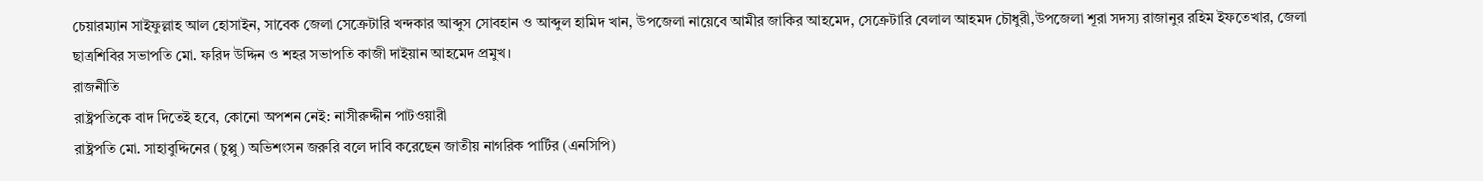চেয়ারম্যান সাইফুল্লাহ আল হোসাইন, সাবেক জেলা সেক্রেটারি খন্দকার আব্দুস সোবহান ও আব্দুল হামিদ খান, উপজেলা নায়েবে আমীর জাকির আহমেদ, সেক্রেটারি বেলাল আহমদ চৌধুরী,উপজেলা শূরা সদস্য রাজানুর রহিম ইফতেখার, জেলা ছাত্রশিবির সভাপতি মো. ফরিদ উদ্দিন ও শহর সভাপতি কাজী দাইয়ান আহমেদ প্রমুখ।
রাজনীতি
রাষ্ট্রপতিকে বাদ দিতেই হবে, কোনো অপশন নেই: নাসীরুদ্দীন পাটওয়ারী
রাষ্ট্রপতি মো. সাহাবুদ্দিনের (চুপ্পু) অভিশংসন জরুরি বলে দাবি করেছেন জাতীয় নাগরিক পার্টির (এনসিপি)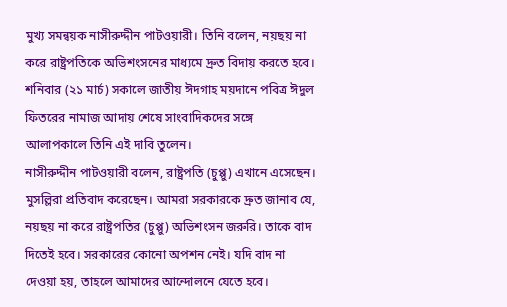মুখ্য সমন্বয়ক নাসীরুদ্দীন পাটওয়ারী। তিনি বলেন, নয়ছয় না করে রাষ্ট্রপতিকে অভিশংসনের মাধ্যমে দ্রুত বিদায় করতে হবে।
শনিবার (২১ মার্চ) সকালে জাতীয় ঈদগাহ ময়দানে পবিত্র ঈদুল ফিতরের নামাজ আদায় শেষে সাংবাদিকদের সঙ্গে আলাপকালে তিনি এই দাবি তুলেন।
নাসীরুদ্দীন পাটওয়ারী বলেন, রাষ্ট্রপতি (চুপ্পু) এখানে এসেছেন। মুসল্লিরা প্রতিবাদ করেছেন। আমরা সরকারকে দ্রুত জানাব যে, নয়ছয় না করে রাষ্ট্রপতির (চুপ্পু) অভিশংসন জরুরি। তাকে বাদ দিতেই হবে। সরকারের কোনো অপশন নেই। যদি বাদ না দেওয়া হয়, তাহলে আমাদের আন্দোলনে যেতে হবে।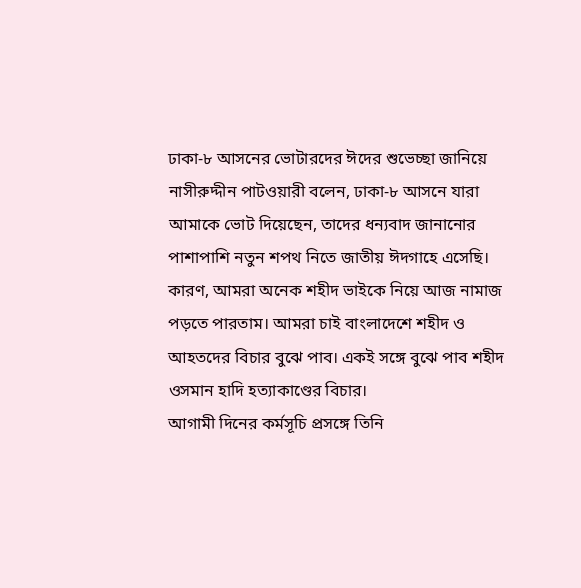ঢাকা-৮ আসনের ভোটারদের ঈদের শুভেচ্ছা জানিয়ে নাসীরুদ্দীন পাটওয়ারী বলেন, ঢাকা-৮ আসনে যারা আমাকে ভোট দিয়েছেন, তাদের ধন্যবাদ জানানোর পাশাপাশি নতুন শপথ নিতে জাতীয় ঈদগাহে এসেছি। কারণ, আমরা অনেক শহীদ ভাইকে নিয়ে আজ নামাজ পড়তে পারতাম। আমরা চাই বাংলাদেশে শহীদ ও আহতদের বিচার বুঝে পাব। একই সঙ্গে বুঝে পাব শহীদ ওসমান হাদি হত্যাকাণ্ডের বিচার।
আগামী দিনের কর্মসূচি প্রসঙ্গে তিনি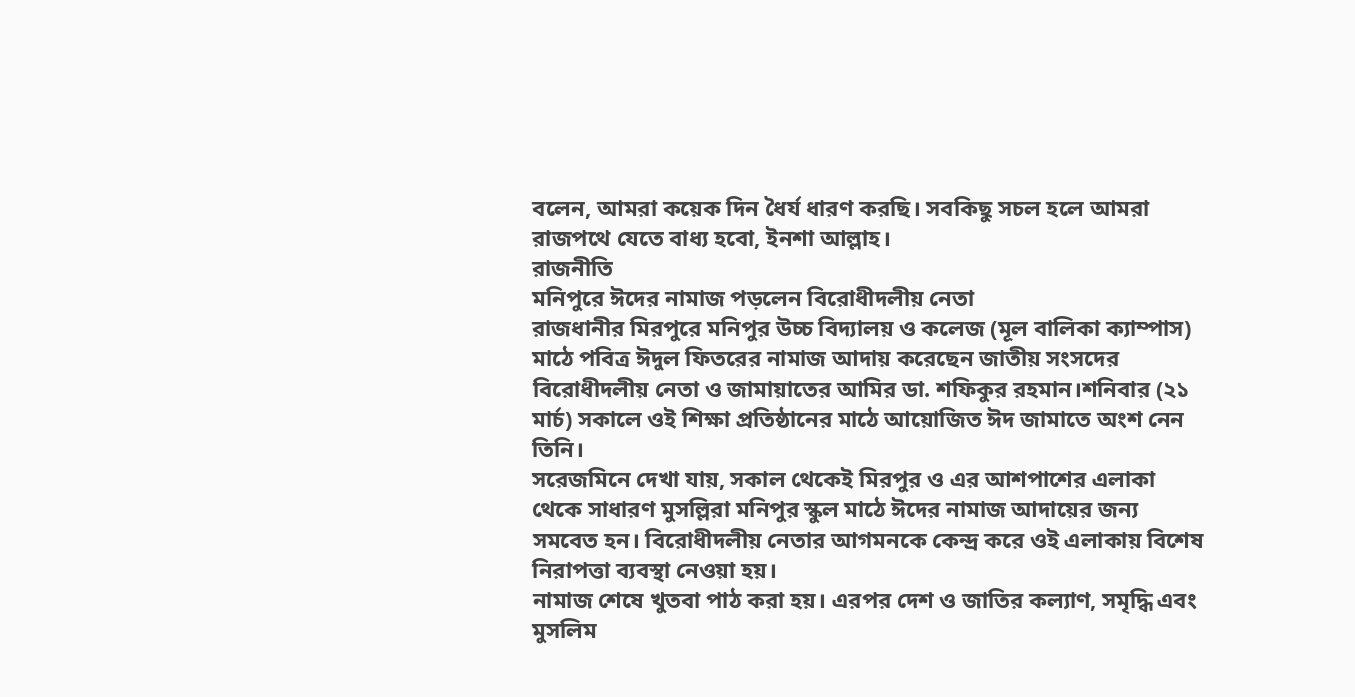বলেন, আমরা কয়েক দিন ধৈর্য ধারণ করছি। সবকিছু সচল হলে আমরা রাজপথে যেতে বাধ্য হবো, ইনশা আল্লাহ।
রাজনীতি
মনিপুরে ঈদের নামাজ পড়লেন বিরোধীদলীয় নেতা
রাজধানীর মিরপুরে মনিপুর উচ্চ বিদ্যালয় ও কলেজ (মূল বালিকা ক্যাম্পাস) মাঠে পবিত্র ঈদুল ফিতরের নামাজ আদায় করেছেন জাতীয় সংসদের বিরোধীদলীয় নেতা ও জামায়াতের আমির ডা. শফিকুর রহমান।শনিবার (২১ মার্চ) সকালে ওই শিক্ষা প্রতিষ্ঠানের মাঠে আয়োজিত ঈদ জামাতে অংশ নেন তিনি।
সরেজমিনে দেখা যায়, সকাল থেকেই মিরপুর ও এর আশপাশের এলাকা থেকে সাধারণ মুসল্লিরা মনিপুর স্কুল মাঠে ঈদের নামাজ আদায়ের জন্য সমবেত হন। বিরোধীদলীয় নেতার আগমনকে কেন্দ্র করে ওই এলাকায় বিশেষ নিরাপত্তা ব্যবস্থা নেওয়া হয়।
নামাজ শেষে খুতবা পাঠ করা হয়। এরপর দেশ ও জাতির কল্যাণ, সমৃদ্ধি এবং মুসলিম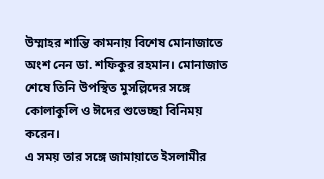উম্মাহর শান্তি কামনায় বিশেষ মোনাজাতে অংশ নেন ডা. শফিকুর রহমান। মোনাজাত শেষে তিনি উপস্থিত মুসল্লিদের সঙ্গে কোলাকুলি ও ঈদের শুভেচ্ছা বিনিময় করেন।
এ সময় তার সঙ্গে জামায়াতে ইসলামীর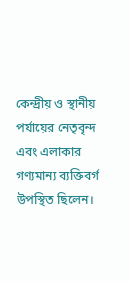কেন্দ্রীয় ও স্থানীয় পর্যায়ের নেতৃবৃন্দ এবং এলাকার গণ্যমান্য ব্যক্তিবর্গ উপস্থিত ছিলেন।